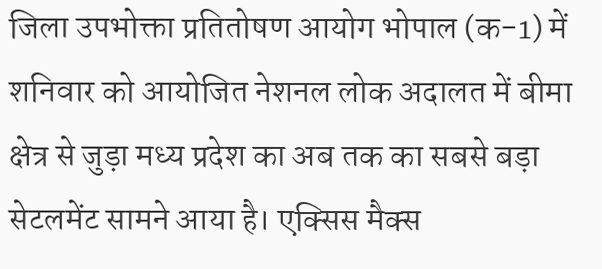जिला उपभोक्ता प्रतितोषण आयोग भोपाल (क-1) में शनिवार को आयोजित नेशनल लोक अदालत में बीमा क्षेत्र से जुड़ा मध्य प्रदेश का अब तक का सबसे बड़ा सेटलमेंट सामने आया है। एक्सिस मैक्स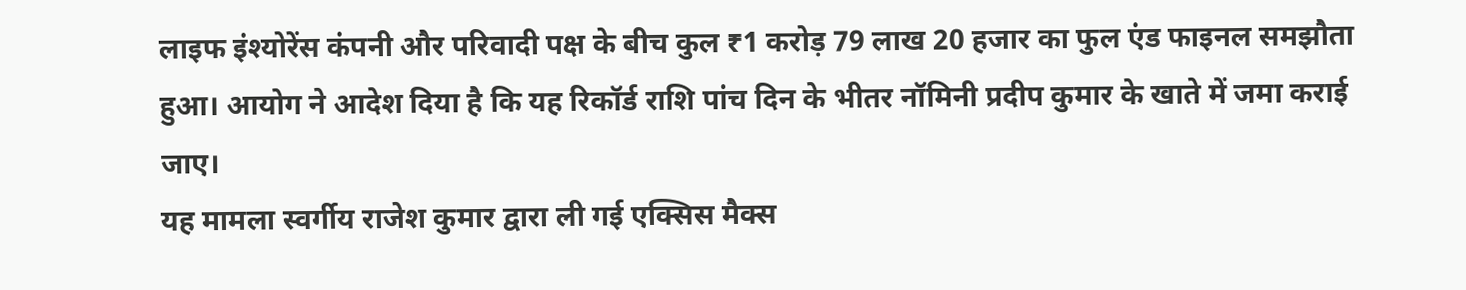लाइफ इंश्योरेंस कंपनी और परिवादी पक्ष के बीच कुल ₹1 करोड़ 79 लाख 20 हजार का फुल एंड फाइनल समझौता हुआ। आयोग ने आदेश दिया है कि यह रिकॉर्ड राशि पांच दिन के भीतर नॉमिनी प्रदीप कुमार के खाते में जमा कराई जाए।
यह मामला स्वर्गीय राजेश कुमार द्वारा ली गई एक्सिस मैक्स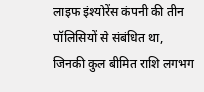लाइफ इंश्योरेंस कंपनी की तीन पॉलिसियों से संबंधित था, जिनकी कुल बीमित राशि लगभग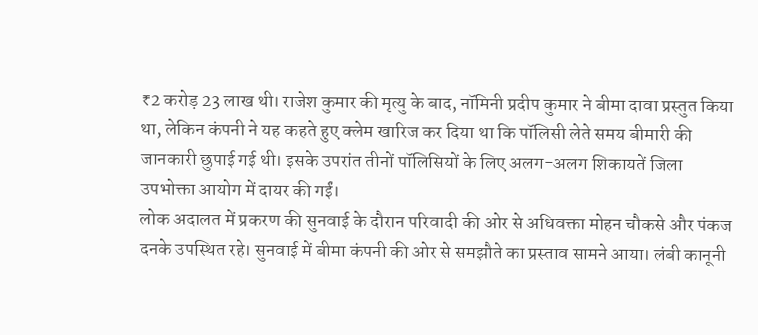₹2 करोड़ 23 लाख थी। राजेश कुमार की मृत्यु के बाद, नॉमिनी प्रदीप कुमार ने बीमा दावा प्रस्तुत किया था, लेकिन कंपनी ने यह कहते हुए क्लेम खारिज कर दिया था कि पॉलिसी लेते समय बीमारी की जानकारी छुपाई गई थी। इसके उपरांत तीनों पॉलिसियों के लिए अलग-अलग शिकायतें जिला उपभोक्ता आयोग में दायर की गईं।
लोक अदालत में प्रकरण की सुनवाई के दौरान परिवादी की ओर से अधिवक्ता मोहन चौकसे और पंकज दनके उपस्थित रहे। सुनवाई में बीमा कंपनी की ओर से समझौते का प्रस्ताव सामने आया। लंबी कानूनी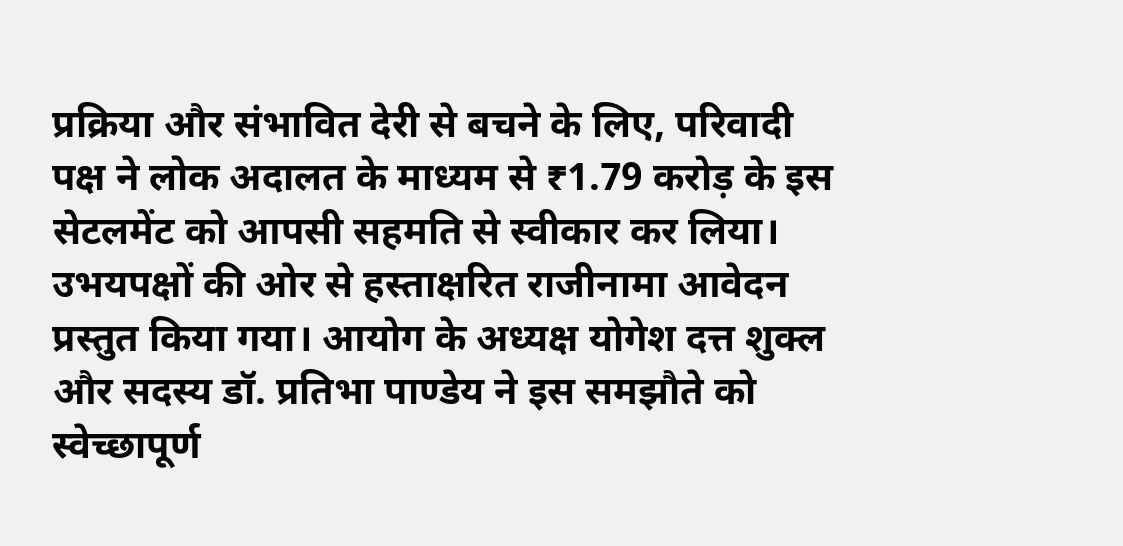प्रक्रिया और संभावित देरी से बचने के लिए, परिवादी पक्ष ने लोक अदालत के माध्यम से ₹1.79 करोड़ के इस सेटलमेंट को आपसी सहमति से स्वीकार कर लिया। उभयपक्षों की ओर से हस्ताक्षरित राजीनामा आवेदन प्रस्तुत किया गया। आयोग के अध्यक्ष योगेश दत्त शुक्ल और सदस्य डॉ. प्रतिभा पाण्डेय ने इस समझौते को स्वेच्छापूर्ण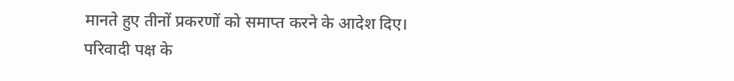मानते हुए तीनों प्रकरणों को समाप्त करने के आदेश दिए।
परिवादी पक्ष के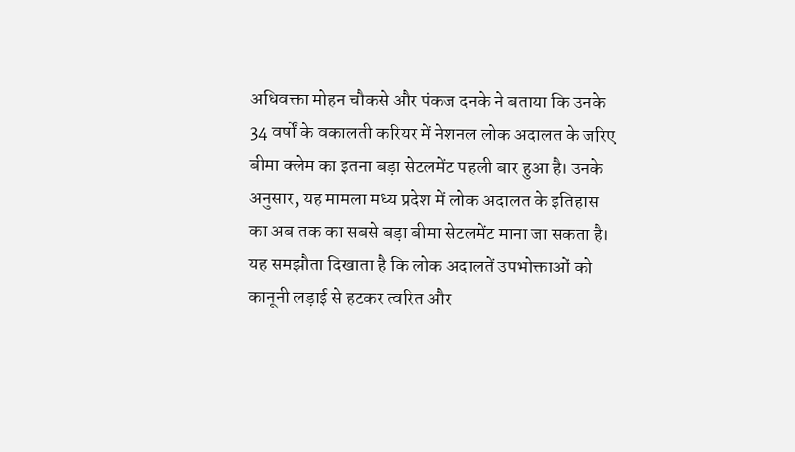अधिवक्ता मोहन चौकसे और पंकज दनके ने बताया कि उनके 34 वर्षों के वकालती करियर में नेशनल लोक अदालत के जरिए बीमा क्लेम का इतना बड़ा सेटलमेंट पहली बार हुआ है। उनके अनुसार, यह मामला मध्य प्रदेश में लोक अदालत के इतिहास का अब तक का सबसे बड़ा बीमा सेटलमेंट माना जा सकता है। यह समझौता दिखाता है कि लोक अदालतें उपभोक्ताओं को कानूनी लड़ाई से हटकर त्वरित और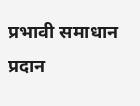प्रभावी समाधान प्रदान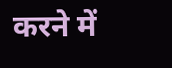करने में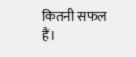कितनी सफल हैं।